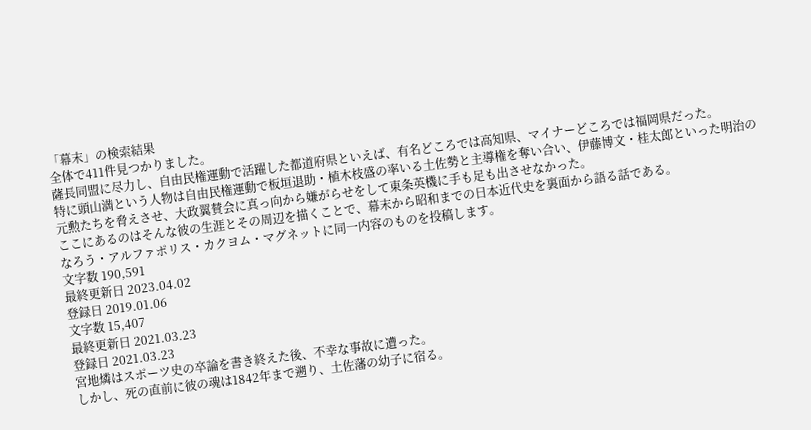「幕末」の検索結果
全体で411件見つかりました。
薩長同盟に尽力し、自由民権運動で活躍した都道府県といえば、有名どころでは高知県、マイナーどころでは福岡県だった。
特に頭山満という人物は自由民権運動で板垣退助・植木枝盛の率いる土佐勢と主導権を奪い合い、伊藤博文・桂太郎といった明治の元勲たちを脅えさせ、大政翼賛会に真っ向から嫌がらせをして東条英機に手も足も出させなかった。
ここにあるのはそんな彼の生涯とその周辺を描くことで、幕末から昭和までの日本近代史を裏面から語る話である。
なろう・アルファポリス・カクヨム・マグネットに同一内容のものを投稿します。
文字数 190,591
最終更新日 2023.04.02
登録日 2019.01.06
文字数 15,407
最終更新日 2021.03.23
登録日 2021.03.23
宮地燐はスポーツ史の卒論を書き終えた後、不幸な事故に遭った。
しかし、死の直前に彼の魂は1842年まで遡り、土佐藩の幼子に宿る。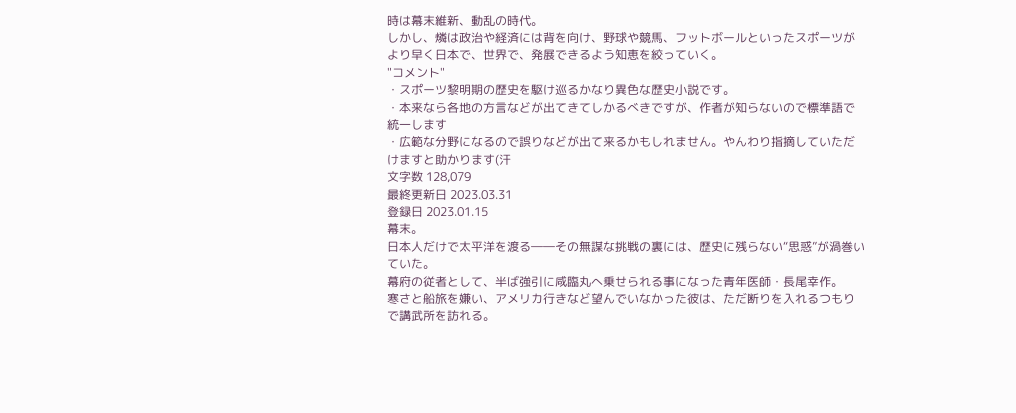時は幕末維新、動乱の時代。
しかし、燐は政治や経済には背を向け、野球や競馬、フットボールといったスポーツがより早く日本で、世界で、発展できるよう知恵を絞っていく。
"コメント"
・スポーツ黎明期の歴史を駆け巡るかなり異色な歴史小説です。
・本来なら各地の方言などが出てきてしかるべきですが、作者が知らないので標準語で統一します
・広範な分野になるので誤りなどが出て来るかもしれません。やんわり指摘していただけますと助かります(汗
文字数 128,079
最終更新日 2023.03.31
登録日 2023.01.15
幕末。
日本人だけで太平洋を渡る――その無謀な挑戦の裏には、歴史に残らない“思惑”が渦巻いていた。
幕府の従者として、半ば強引に咸臨丸へ乗せられる事になった青年医師・長尾幸作。
寒さと船旅を嫌い、アメリカ行きなど望んでいなかった彼は、ただ断りを入れるつもりで講武所を訪れる。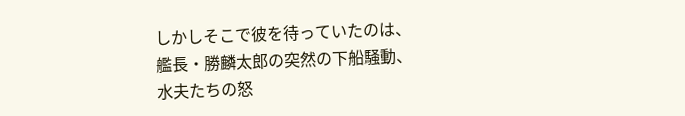しかしそこで彼を待っていたのは、
艦長・勝麟太郎の突然の下船騒動、
水夫たちの怒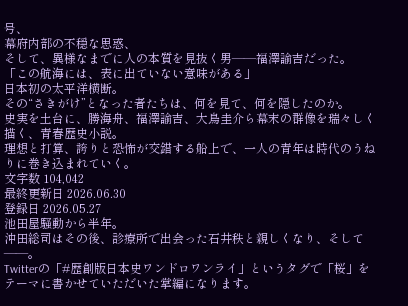号、
幕府内部の不穏な思惑、
そして、異様なまでに人の本質を見抜く男――福澤諭吉だった。
「この航海には、表に出ていない意味がある」
日本初の太平洋横断。
その“さきがけ”となった者たちは、何を見て、何を隠したのか。
史実を土台に、勝海舟、福澤諭吉、大鳥圭介ら幕末の群像を瑞々しく描く、青春歴史小説。
理想と打算、誇りと恐怖が交錯する船上で、一人の青年は時代のうねりに巻き込まれていく。
文字数 104,042
最終更新日 2026.06.30
登録日 2026.05.27
池田屋騒動から半年。
沖田総司はその後、診療所で出会った石井秩と親しくなり、そして――。
Twitterの「#歴創版日本史ワンドロワンライ」というタグで「桜」をテーマに書かせていただいた掌編になります。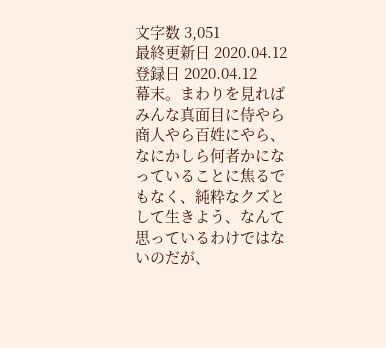文字数 3,051
最終更新日 2020.04.12
登録日 2020.04.12
幕末。まわりを見ればみんな真面目に侍やら商人やら百姓にやら、なにかしら何者かになっていることに焦るでもなく、純粋なクズとして生きよう、なんて思っているわけではないのだが、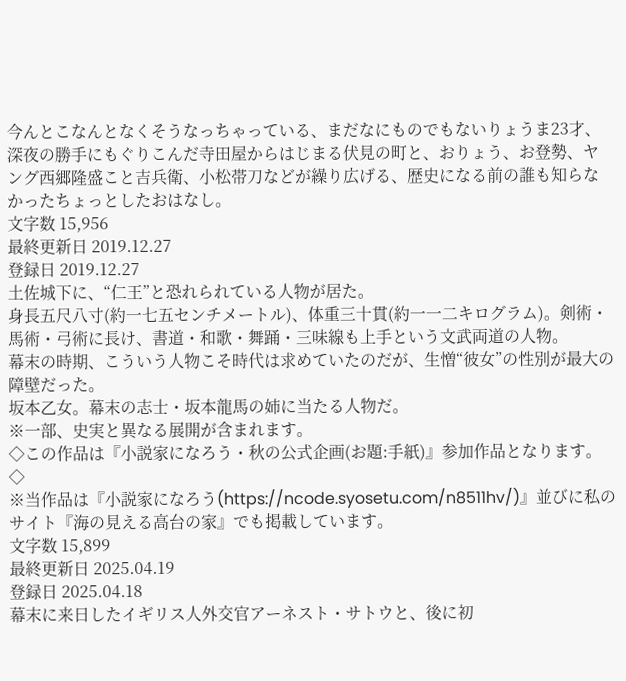今んとこなんとなくそうなっちゃっている、まだなにものでもないりょうま23才、深夜の勝手にもぐりこんだ寺田屋からはじまる伏見の町と、おりょう、お登勢、ヤング西郷隆盛こと吉兵衛、小松帯刀などが繰り広げる、歴史になる前の誰も知らなかったちょっとしたおはなし。
文字数 15,956
最終更新日 2019.12.27
登録日 2019.12.27
土佐城下に、“仁王”と恐れられている人物が居た。
身長五尺八寸(約一七五センチメートル)、体重三十貫(約一一二キログラム)。剣術・馬術・弓術に長け、書道・和歌・舞踊・三味線も上手という文武両道の人物。
幕末の時期、こういう人物こそ時代は求めていたのだが、生憎“彼女”の性別が最大の障壁だった。
坂本乙女。幕末の志士・坂本龍馬の姉に当たる人物だ。
※一部、史実と異なる展開が含まれます。
◇この作品は『小説家になろう・秋の公式企画(お題:手紙)』参加作品となります。◇
※当作品は『小説家になろう(https://ncode.syosetu.com/n8511hv/)』並びに私のサイト『海の見える高台の家』でも掲載しています。
文字数 15,899
最終更新日 2025.04.19
登録日 2025.04.18
幕末に来日したイギリス人外交官アーネスト・サトウと、後に初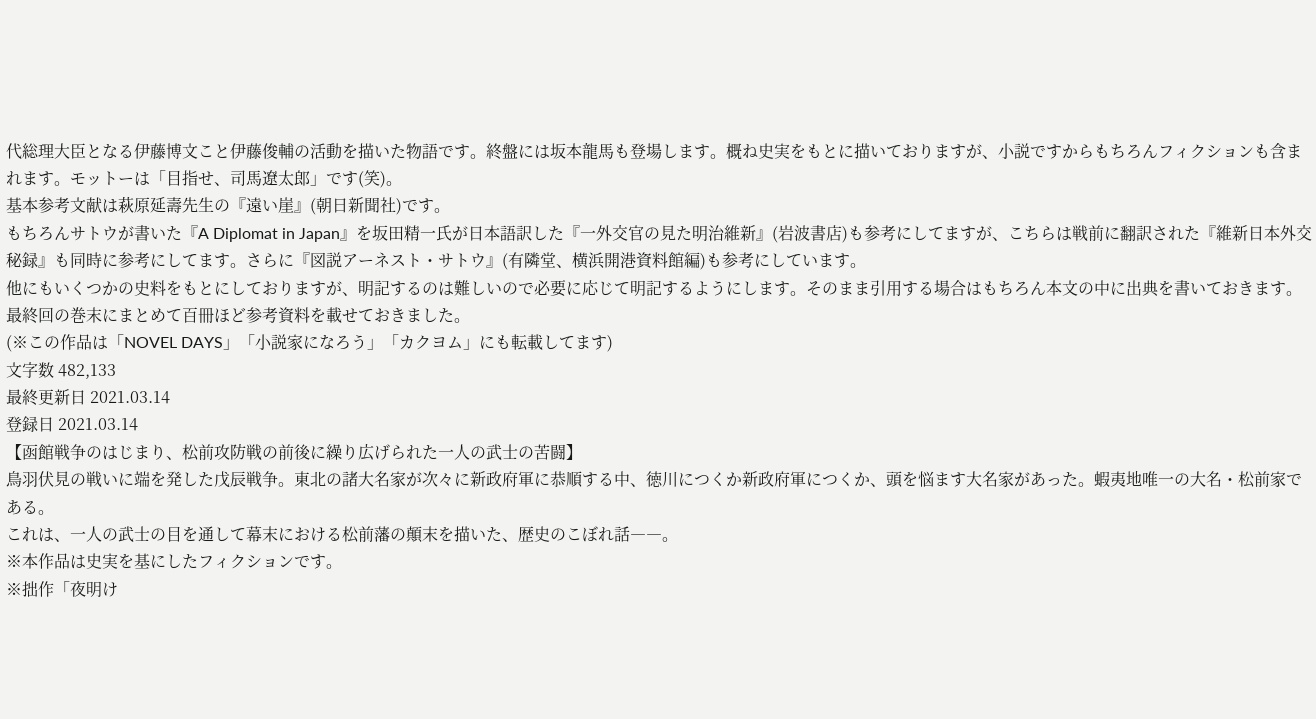代総理大臣となる伊藤博文こと伊藤俊輔の活動を描いた物語です。終盤には坂本龍馬も登場します。概ね史実をもとに描いておりますが、小説ですからもちろんフィクションも含まれます。モットーは「目指せ、司馬遼太郎」です(笑)。
基本参考文献は萩原延壽先生の『遠い崖』(朝日新聞社)です。
もちろんサトウが書いた『A Diplomat in Japan』を坂田精一氏が日本語訳した『一外交官の見た明治維新』(岩波書店)も参考にしてますが、こちらは戦前に翻訳された『維新日本外交秘録』も同時に参考にしてます。さらに『図説アーネスト・サトウ』(有隣堂、横浜開港資料館編)も参考にしています。
他にもいくつかの史料をもとにしておりますが、明記するのは難しいので必要に応じて明記するようにします。そのまま引用する場合はもちろん本文の中に出典を書いておきます。最終回の巻末にまとめて百冊ほど参考資料を載せておきました。
(※この作品は「NOVEL DAYS」「小説家になろう」「カクヨム」にも転載してます)
文字数 482,133
最終更新日 2021.03.14
登録日 2021.03.14
【函館戦争のはじまり、松前攻防戦の前後に繰り広げられた一人の武士の苦闘】
鳥羽伏見の戦いに端を発した戊辰戦争。東北の諸大名家が次々に新政府軍に恭順する中、徳川につくか新政府軍につくか、頭を悩ます大名家があった。蝦夷地唯一の大名・松前家である。
これは、一人の武士の目を通して幕末における松前藩の顛末を描いた、歴史のこぼれ話――。
※本作品は史実を基にしたフィクションです。
※拙作「夜明け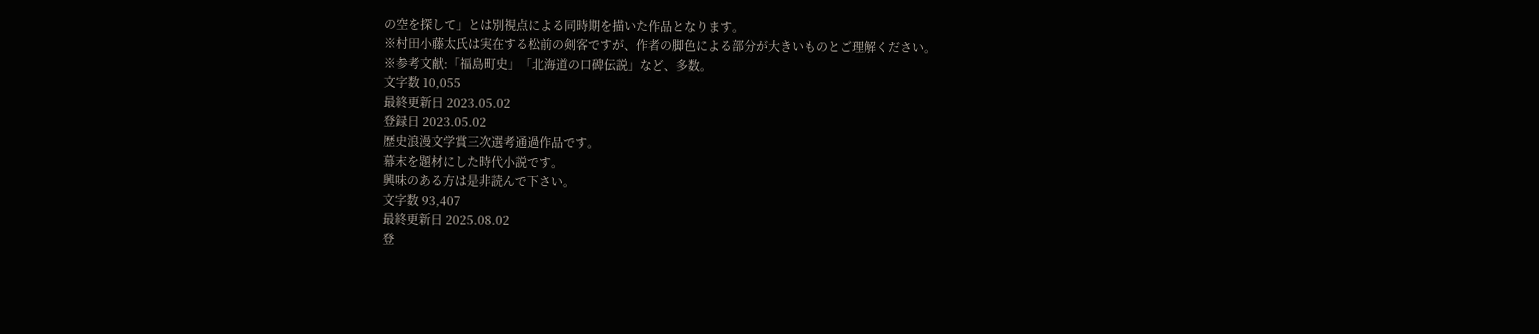の空を探して」とは別視点による同時期を描いた作品となります。
※村田小藤太氏は実在する松前の剣客ですが、作者の脚色による部分が大きいものとご理解ください。
※参考文献:「福島町史」「北海道の口碑伝説」など、多数。
文字数 10,055
最終更新日 2023.05.02
登録日 2023.05.02
歴史浪漫文学賞三次選考通過作品です。
幕末を題材にした時代小説です。
興味のある方は是非読んで下さい。
文字数 93,407
最終更新日 2025.08.02
登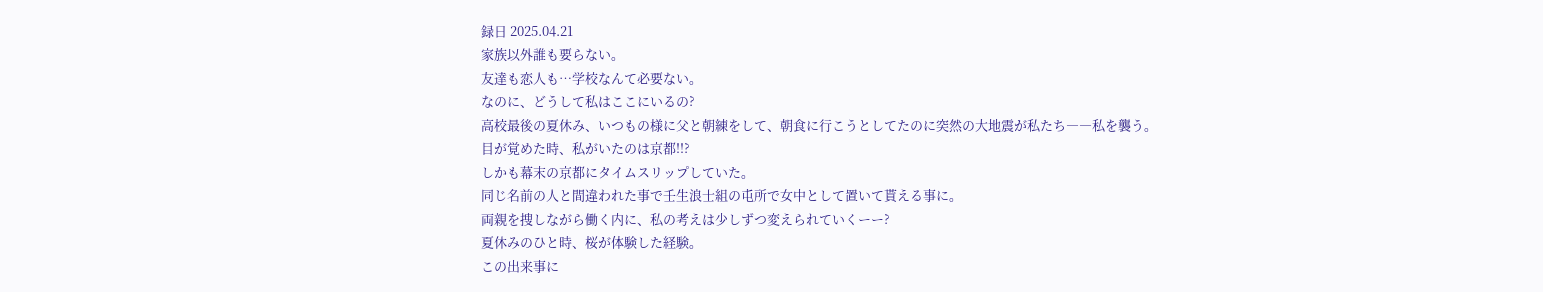録日 2025.04.21
家族以外誰も要らない。
友達も恋人も…学校なんて必要ない。
なのに、どうして私はここにいるの?
高校最後の夏休み、いつもの様に父と朝練をして、朝食に行こうとしてたのに突然の大地震が私たち――私を襲う。
目が覚めた時、私がいたのは京都!!?
しかも幕末の京都にタイムスリップしていた。
同じ名前の人と間違われた事で壬生浪士組の屯所で女中として置いて貰える事に。
両親を捜しながら働く内に、私の考えは少しずつ変えられていくーー?
夏休みのひと時、桜が体験した経験。
この出来事に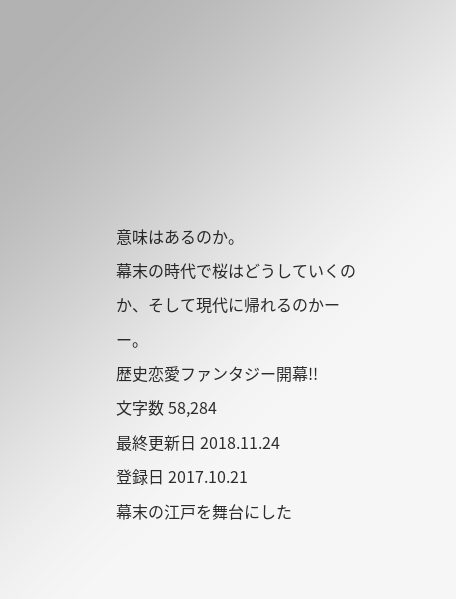意味はあるのか。
幕末の時代で桜はどうしていくのか、そして現代に帰れるのかーー。
歴史恋愛ファンタジー開幕!!
文字数 58,284
最終更新日 2018.11.24
登録日 2017.10.21
幕末の江戸を舞台にした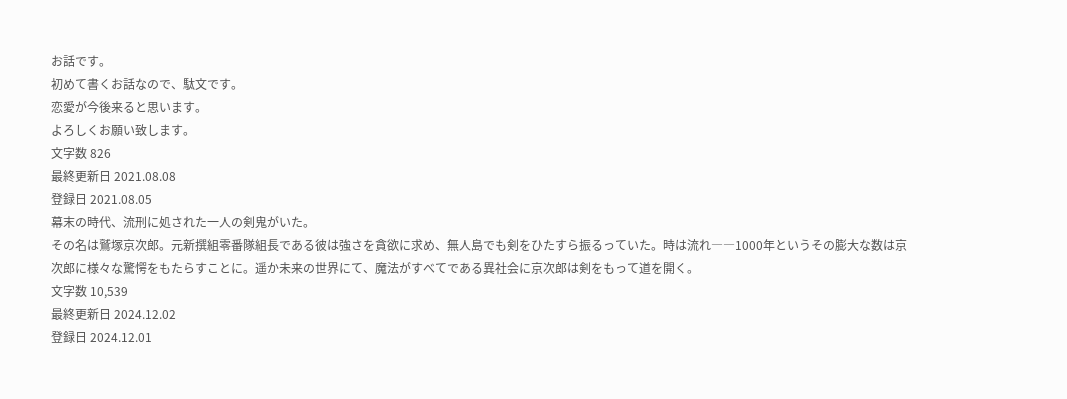お話です。
初めて書くお話なので、駄文です。
恋愛が今後来ると思います。
よろしくお願い致します。
文字数 826
最終更新日 2021.08.08
登録日 2021.08.05
幕末の時代、流刑に処された一人の剣鬼がいた。
その名は鷲塚京次郎。元新撰組零番隊組長である彼は強さを貪欲に求め、無人島でも剣をひたすら振るっていた。時は流れ――1000年というその膨大な数は京次郎に様々な驚愕をもたらすことに。遥か未来の世界にて、魔法がすべてである異社会に京次郎は剣をもって道を開く。
文字数 10,539
最終更新日 2024.12.02
登録日 2024.12.01